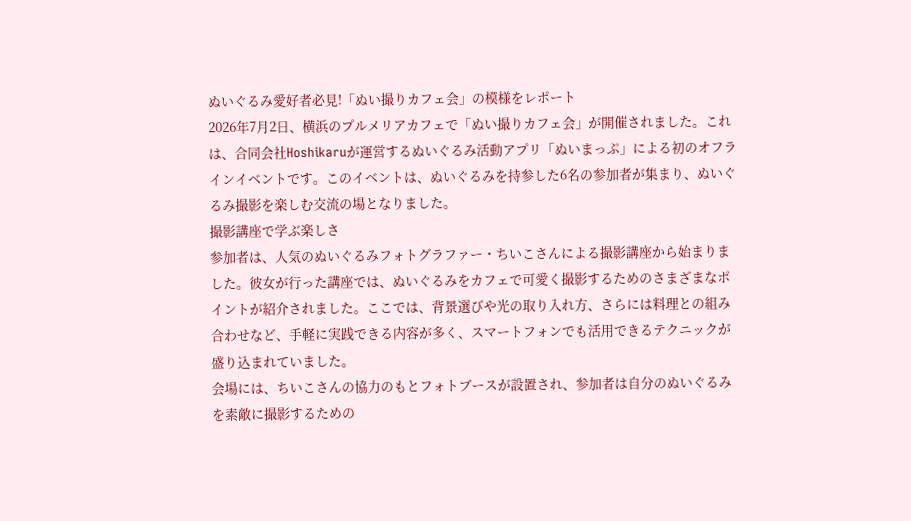ぬいぐるみ愛好者必見!「ぬい撮りカフェ会」の模様をレポート
2026年7月2日、横浜のプルメリアカフェで「ぬい撮りカフェ会」が開催されました。これは、合同会社Hoshikaruが運営するぬいぐるみ活動アプリ「ぬいまっぷ」による初のオフラインイベントです。このイベントは、ぬいぐるみを持参した6名の参加者が集まり、ぬいぐるみ撮影を楽しむ交流の場となりました。
撮影講座で学ぶ楽しさ
参加者は、人気のぬいぐるみフォトグラファー・ちいこさんによる撮影講座から始まりました。彼女が行った講座では、ぬいぐるみをカフェで可愛く撮影するためのさまざまなポイントが紹介されました。ここでは、背景選びや光の取り入れ方、さらには料理との組み合わせなど、手軽に実践できる内容が多く、スマートフォンでも活用できるテクニックが盛り込まれていました。
会場には、ちいこさんの協力のもとフォトブースが設置され、参加者は自分のぬいぐるみを素敵に撮影するための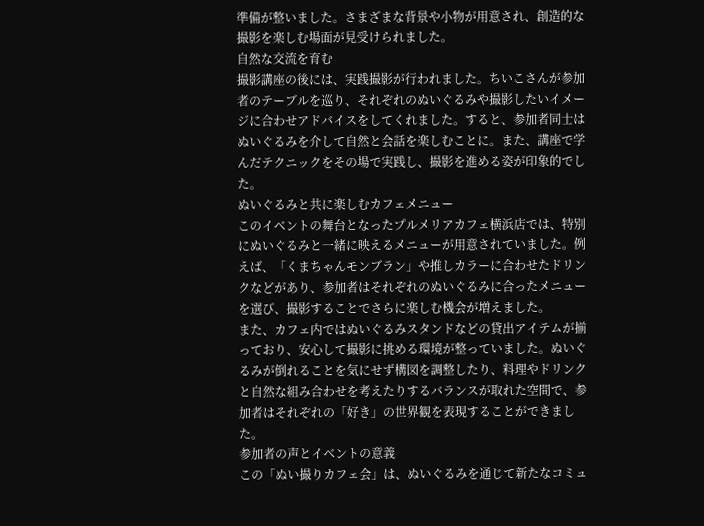準備が整いました。さまざまな背景や小物が用意され、創造的な撮影を楽しむ場面が見受けられました。
自然な交流を育む
撮影講座の後には、実践撮影が行われました。ちいこさんが参加者のテーブルを巡り、それぞれのぬいぐるみや撮影したいイメージに合わせアドバイスをしてくれました。すると、参加者同士はぬいぐるみを介して自然と会話を楽しむことに。また、講座で学んだテクニックをその場で実践し、撮影を進める姿が印象的でした。
ぬいぐるみと共に楽しむカフェメニュー
このイベントの舞台となったプルメリアカフェ横浜店では、特別にぬいぐるみと一緒に映えるメニューが用意されていました。例えば、「くまちゃんモンブラン」や推しカラーに合わせたドリンクなどがあり、参加者はそれぞれのぬいぐるみに合ったメニューを選び、撮影することでさらに楽しむ機会が増えました。
また、カフェ内ではぬいぐるみスタンドなどの貸出アイテムが揃っており、安心して撮影に挑める環境が整っていました。ぬいぐるみが倒れることを気にせず構図を調整したり、料理やドリンクと自然な組み合わせを考えたりするバランスが取れた空間で、参加者はそれぞれの「好き」の世界観を表現することができました。
参加者の声とイベントの意義
この「ぬい撮りカフェ会」は、ぬいぐるみを通じて新たなコミュ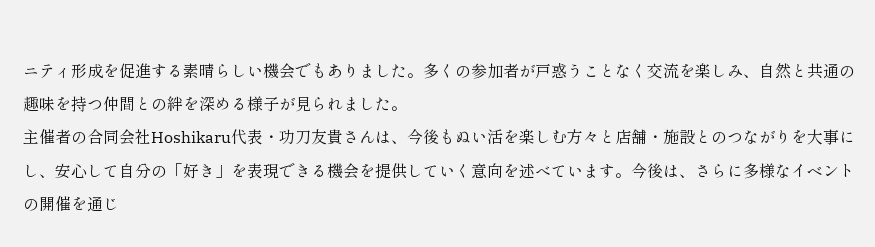ニティ形成を促進する素晴らしい機会でもありました。多くの参加者が戸惑うことなく交流を楽しみ、自然と共通の趣味を持つ仲間との絆を深める様子が見られました。
主催者の合同会社Hoshikaru代表・功刀友貴さんは、今後もぬい活を楽しむ方々と店舗・施設とのつながりを大事にし、安心して自分の「好き」を表現できる機会を提供していく意向を述べています。今後は、さらに多様なイベントの開催を通じ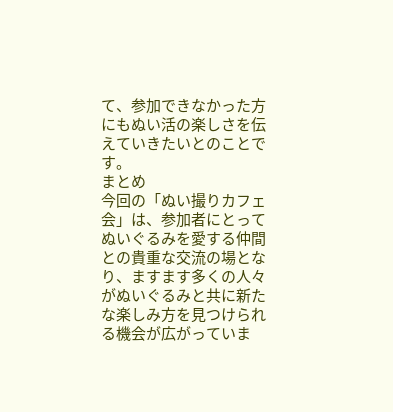て、参加できなかった方にもぬい活の楽しさを伝えていきたいとのことです。
まとめ
今回の「ぬい撮りカフェ会」は、参加者にとってぬいぐるみを愛する仲間との貴重な交流の場となり、ますます多くの人々がぬいぐるみと共に新たな楽しみ方を見つけられる機会が広がっていま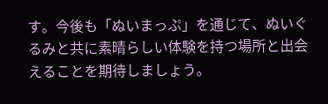す。今後も「ぬいまっぷ」を通じて、ぬいぐるみと共に素晴らしい体験を持つ場所と出会えることを期待しましょう。